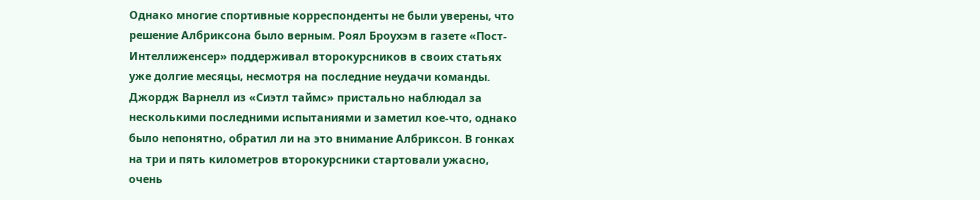Однако многие спортивные корреспонденты не были уверены, что решение Албриксона было верным. Роял Броухэм в газете «Пост-Интеллиженсер» поддерживал второкурсников в своих статьях уже долгие месяцы, несмотря на последние неудачи команды. Джордж Варнелл из «Сиэтл таймс» пристально наблюдал за несколькими последними испытаниями и заметил кое-что, однако было непонятно, обратил ли на это внимание Албриксон. В гонках на три и пять километров второкурсники стартовали ужасно, очень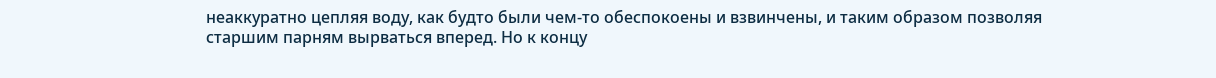неаккуратно цепляя воду, как будто были чем-то обеспокоены и взвинчены, и таким образом позволяя старшим парням вырваться вперед. Но к концу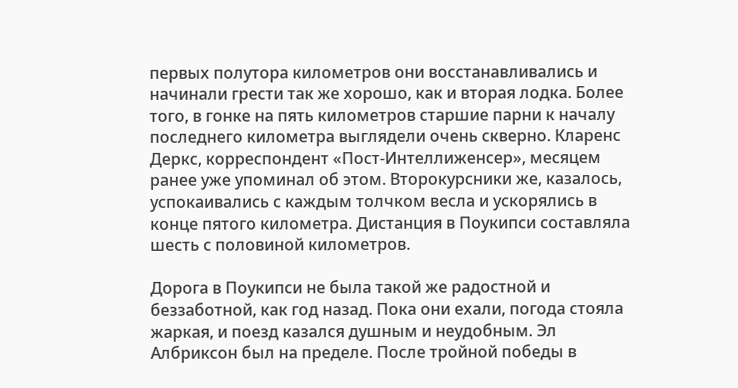первых полутора километров они восстанавливались и начинали грести так же хорошо, как и вторая лодка. Более того, в гонке на пять километров старшие парни к началу последнего километра выглядели очень скверно. Кларенс Деркс, корреспондент «Пост-Интеллиженсер», месяцем ранее уже упоминал об этом. Второкурсники же, казалось, успокаивались с каждым толчком весла и ускорялись в конце пятого километра. Дистанция в Поукипси составляла шесть с половиной километров.

Дорога в Поукипси не была такой же радостной и беззаботной, как год назад. Пока они ехали, погода стояла жаркая, и поезд казался душным и неудобным. Эл Албриксон был на пределе. После тройной победы в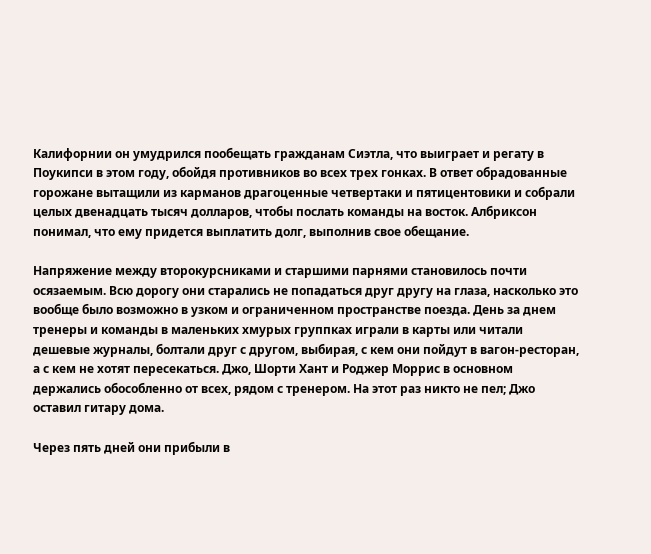Калифорнии он умудрился пообещать гражданам Сиэтла, что выиграет и регату в Поукипси в этом году, обойдя противников во всех трех гонках. В ответ обрадованные горожане вытащили из карманов драгоценные четвертаки и пятицентовики и собрали целых двенадцать тысяч долларов, чтобы послать команды на восток. Албриксон понимал, что ему придется выплатить долг, выполнив свое обещание.

Напряжение между второкурсниками и старшими парнями становилось почти осязаемым. Всю дорогу они старались не попадаться друг другу на глаза, насколько это вообще было возможно в узком и ограниченном пространстве поезда. День за днем тренеры и команды в маленьких хмурых группках играли в карты или читали дешевые журналы, болтали друг с другом, выбирая, с кем они пойдут в вагон-ресторан, а с кем не хотят пересекаться. Джо, Шорти Хант и Роджер Моррис в основном держались обособленно от всех, рядом с тренером. На этот раз никто не пел; Джо оставил гитару дома.

Через пять дней они прибыли в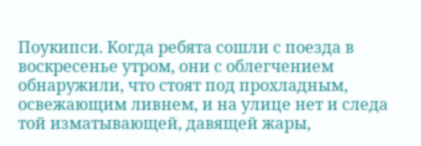Поукипси. Когда ребята сошли с поезда в воскресенье утром, они с облегчением обнаружили, что стоят под прохладным, освежающим ливнем, и на улице нет и следа той изматывающей, давящей жары,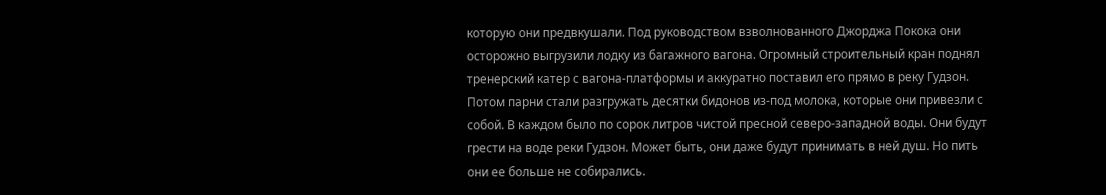которую они предвкушали. Под руководством взволнованного Джорджа Покока они осторожно выгрузили лодку из багажного вагона. Огромный строительный кран поднял тренерский катер с вагона-платформы и аккуратно поставил его прямо в реку Гудзон. Потом парни стали разгружать десятки бидонов из-под молока, которые они привезли с собой. В каждом было по сорок литров чистой пресной северо-западной воды. Они будут грести на воде реки Гудзон. Может быть, они даже будут принимать в ней душ. Но пить они ее больше не собирались.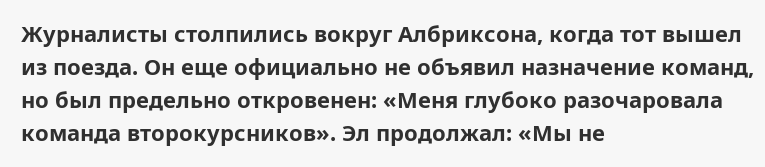Журналисты столпились вокруг Албриксона, когда тот вышел из поезда. Он еще официально не объявил назначение команд, но был предельно откровенен: «Меня глубоко разочаровала команда второкурсников». Эл продолжал: «Мы не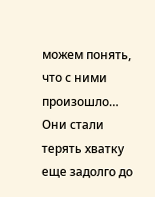можем понять, что с ними произошло… Они стали терять хватку еще задолго до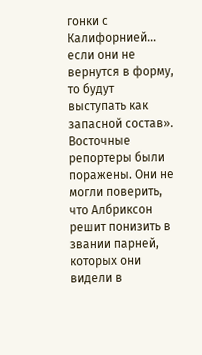гонки с Калифорнией… если они не вернутся в форму, то будут выступать как запасной состав». Восточные репортеры были поражены. Они не могли поверить, что Албриксон решит понизить в звании парней, которых они видели в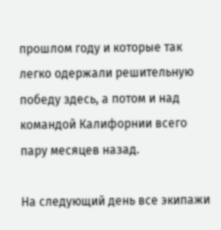прошлом году и которые так легко одержали решительную победу здесь, а потом и над командой Калифорнии всего пару месяцев назад.

На следующий день все экипажи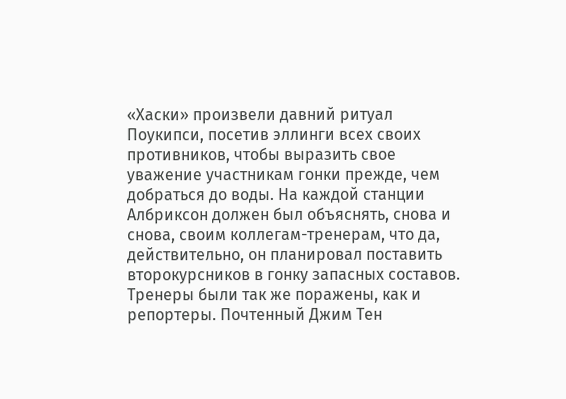«Хаски» произвели давний ритуал Поукипси, посетив эллинги всех своих противников, чтобы выразить свое уважение участникам гонки прежде, чем добраться до воды. На каждой станции Албриксон должен был объяснять, снова и снова, своим коллегам-тренерам, что да, действительно, он планировал поставить второкурсников в гонку запасных составов. Тренеры были так же поражены, как и репортеры. Почтенный Джим Тен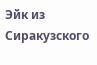Эйк из Сиракузского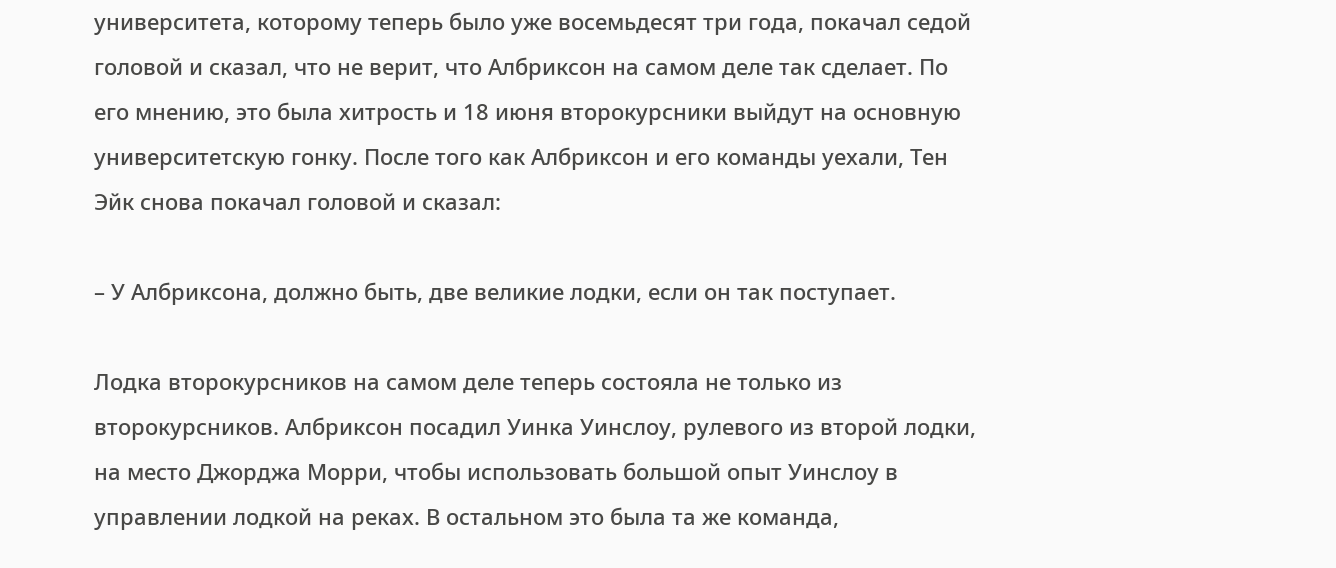университета, которому теперь было уже восемьдесят три года, покачал седой головой и сказал, что не верит, что Албриксон на самом деле так сделает. По его мнению, это была хитрость и 18 июня второкурсники выйдут на основную университетскую гонку. После того как Албриксон и его команды уехали, Тен Эйк снова покачал головой и сказал:

– У Албриксона, должно быть, две великие лодки, если он так поступает.

Лодка второкурсников на самом деле теперь состояла не только из второкурсников. Албриксон посадил Уинка Уинслоу, рулевого из второй лодки, на место Джорджа Морри, чтобы использовать большой опыт Уинслоу в управлении лодкой на реках. В остальном это была та же команда,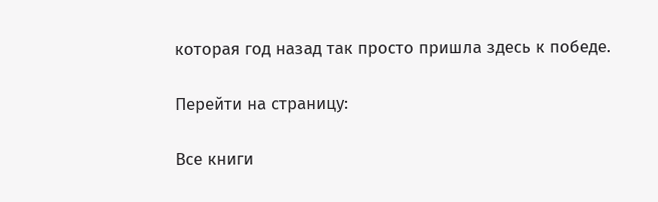которая год назад так просто пришла здесь к победе.

Перейти на страницу:

Все книги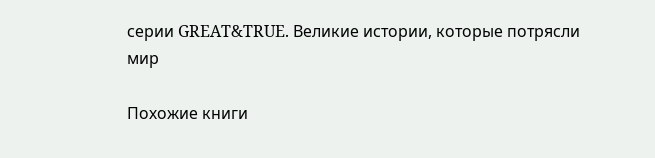серии GREAT&TRUE. Великие истории, которые потрясли мир

Похожие книги